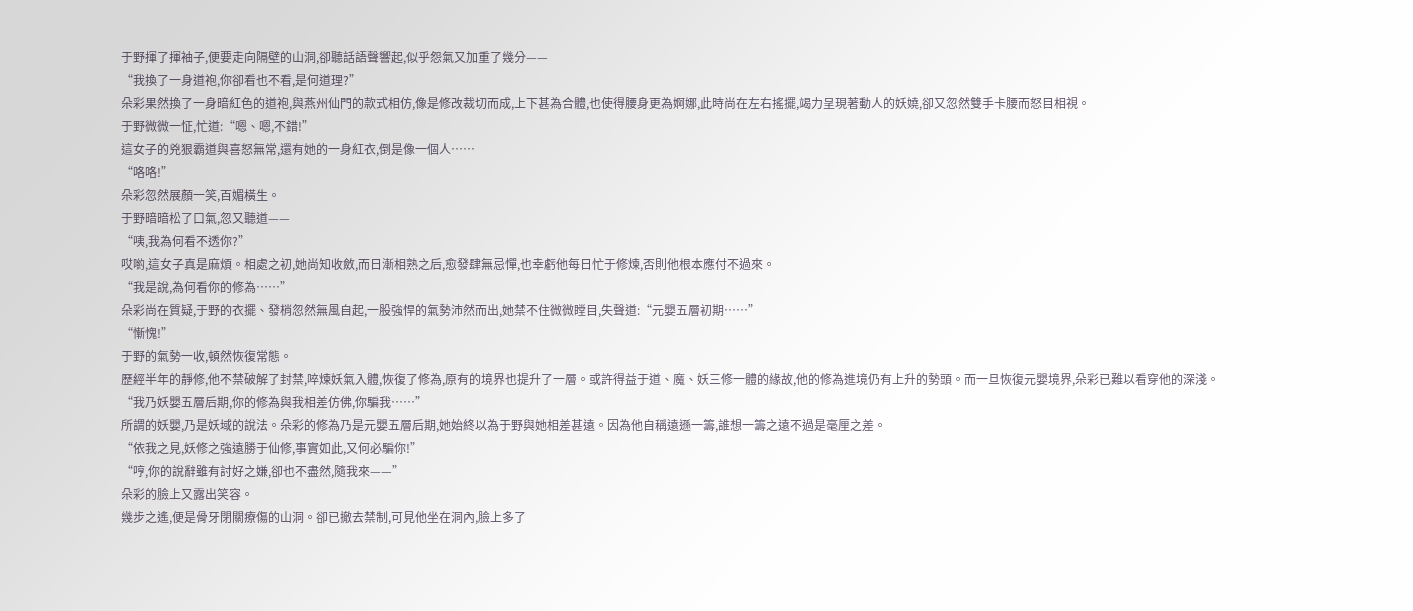于野揮了揮袖子,便要走向隔壁的山洞,卻聽話語聲響起,似乎怨氣又加重了幾分——
“我換了一身道袍,你卻看也不看,是何道理?”
朵彩果然換了一身暗紅色的道袍,與燕州仙門的款式相仿,像是修改裁切而成,上下甚為合體,也使得腰身更為婀娜,此時尚在左右搖擺,竭力呈現著動人的妖嬈,卻又忽然雙手卡腰而怒目相視。
于野微微一怔,忙道:“嗯、嗯,不錯!”
這女子的兇狠霸道與喜怒無常,還有她的一身紅衣,倒是像一個人……
“咯咯!”
朵彩忽然展顏一笑,百媚橫生。
于野暗暗松了口氣,忽又聽道——
“咦,我為何看不透你?”
哎喲,這女子真是麻煩。相處之初,她尚知收斂,而日漸相熟之后,愈發肆無忌憚,也幸虧他每日忙于修煉,否則他根本應付不過來。
“我是說,為何看你的修為……”
朵彩尚在質疑,于野的衣擺、發梢忽然無風自起,一股強悍的氣勢沛然而出,她禁不住微微瞠目,失聲道:“元嬰五層初期……”
“慚愧!”
于野的氣勢一收,頓然恢復常態。
歷經半年的靜修,他不禁破解了封禁,啐煉妖氣入體,恢復了修為,原有的境界也提升了一層。或許得益于道、魔、妖三修一體的緣故,他的修為進境仍有上升的勢頭。而一旦恢復元嬰境界,朵彩已難以看穿他的深淺。
“我乃妖嬰五層后期,你的修為與我相差仿佛,你騙我……”
所謂的妖嬰,乃是妖域的說法。朵彩的修為乃是元嬰五層后期,她始終以為于野與她相差甚遠。因為他自稱遠遜一籌,誰想一籌之遠不過是毫厘之差。
“依我之見,妖修之強遠勝于仙修,事實如此,又何必騙你!”
“哼,你的說辭雖有討好之嫌,卻也不盡然,隨我來——”
朵彩的臉上又露出笑容。
幾步之遙,便是骨牙閉關療傷的山洞。卻已撤去禁制,可見他坐在洞內,臉上多了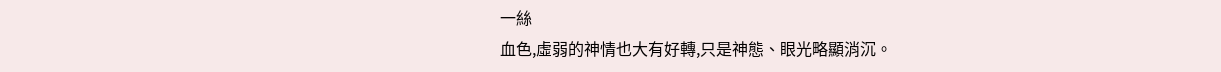一絲
血色,虛弱的神情也大有好轉,只是神態、眼光略顯消沉。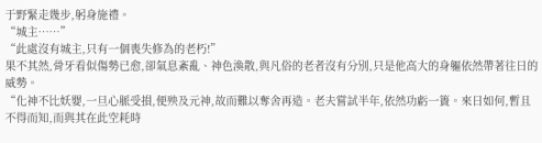于野緊走幾步,躬身施禮。
“城主……”
“此處沒有城主,只有一個喪失修為的老朽!”
果不其然,骨牙看似傷勢已愈,卻氣息紊亂、神色渙散,與凡俗的老者沒有分別,只是他高大的身軀依然帶著往日的威勢。
“化神不比妖嬰,一旦心脈受損,便殃及元神,故而難以奪舍再造。老夫嘗試半年,依然功虧一簣。來日如何,暫且不得而知,而與其在此空耗時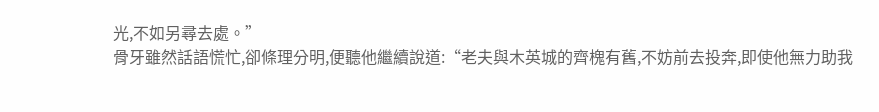光,不如另尋去處。”
骨牙雖然話語慌忙,卻條理分明,便聽他繼續說道:“老夫與木英城的齊槐有舊,不妨前去投奔,即使他無力助我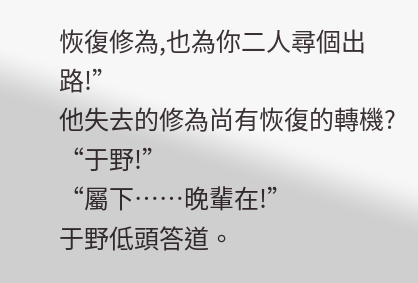恢復修為,也為你二人尋個出路!”
他失去的修為尚有恢復的轉機?
“于野!”
“屬下……晚輩在!”
于野低頭答道。